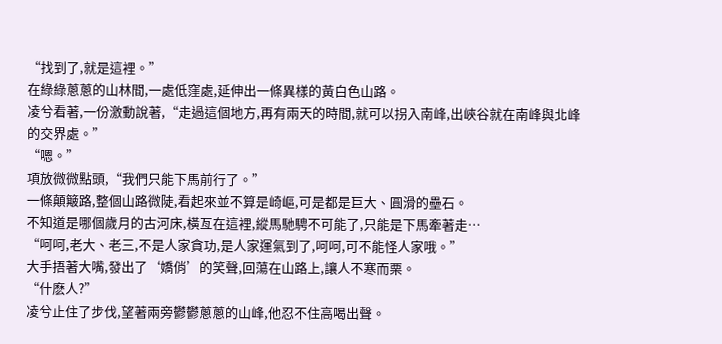“找到了,就是這裡。”
在綠綠蔥蔥的山林間,一處低窪處,延伸出一條異樣的黃白色山路。
凌兮看著,一份激動說著,“走過這個地方,再有兩天的時間,就可以拐入南峰,出峽谷就在南峰與北峰的交界處。”
“嗯。”
項放微微點頭,“我們只能下馬前行了。”
一條顛簸路,整個山路微陡,看起來並不算是崎嶇,可是都是巨大、圓滑的壘石。
不知道是哪個歲月的古河床,橫亙在這裡,縱馬馳騁不可能了,只能是下馬牽著走…
“呵呵,老大、老三,不是人家貪功,是人家運氣到了,呵呵,可不能怪人家哦。”
大手捂著大嘴,發出了‘嬌俏’的笑聲,回蕩在山路上,讓人不寒而栗。
“什麽人?”
凌兮止住了步伐,望著兩旁鬱鬱蔥蔥的山峰,他忍不住高喝出聲。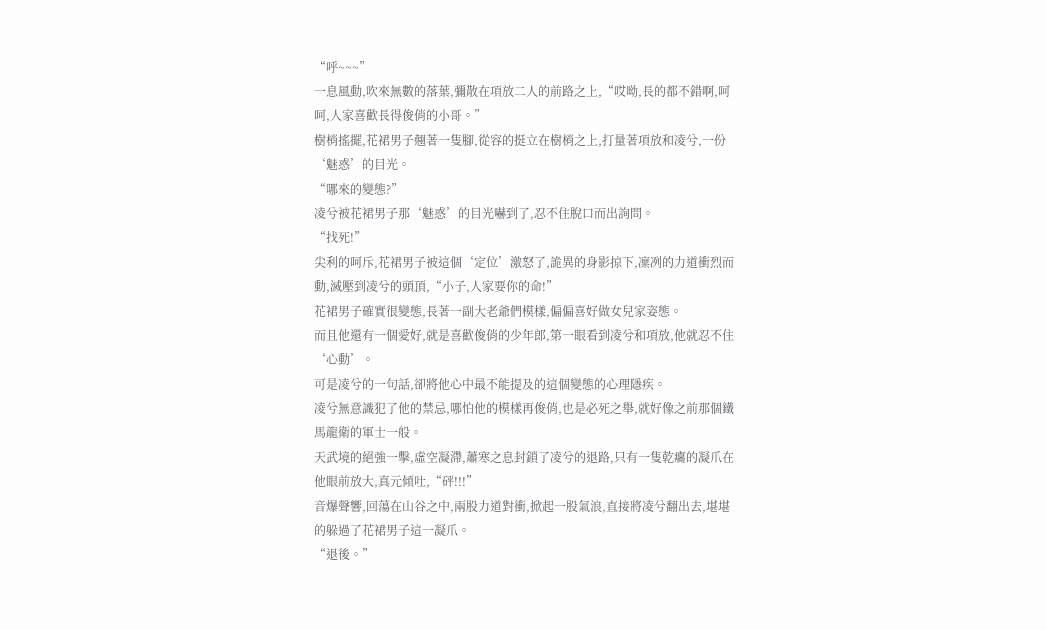“呼~~~”
一息風動,吹來無數的落葉,彌散在項放二人的前路之上,“哎呦,長的都不錯啊,呵呵,人家喜歡長得俊俏的小哥。”
樹梢搖擺,花裙男子翹著一隻腳,從容的挺立在樹梢之上,打量著項放和凌兮,一份‘魅惑’的目光。
“哪來的變態?”
凌兮被花裙男子那‘魅惑’的目光嚇到了,忍不住脫口而出詢問。
“找死!”
尖利的呵斥,花裙男子被這個‘定位’激怒了,詭異的身影掠下,凜冽的力道衝烈而動,滅壓到凌兮的頭頂,“小子,人家要你的命!”
花裙男子確實很變態,長著一副大老爺們模樣,偏偏喜好做女兒家姿態。
而且他還有一個愛好,就是喜歡俊俏的少年郎,第一眼看到凌兮和項放,他就忍不住‘心動’。
可是凌兮的一句話,卻將他心中最不能提及的這個變態的心理隱疾。
凌兮無意識犯了他的禁忌,哪怕他的模樣再俊俏,也是必死之舉,就好像之前那個鐵馬龍衛的軍士一般。
天武境的絕強一擊,虛空凝滯,蕭寒之息封鎖了凌兮的退路,只有一隻乾癟的凝爪在他眼前放大,真元傾吐,“砰!!!”
音爆聲響,回蕩在山谷之中,兩股力道對衝,掀起一股氣浪,直接將凌兮翻出去,堪堪的躲過了花裙男子這一凝爪。
“退後。”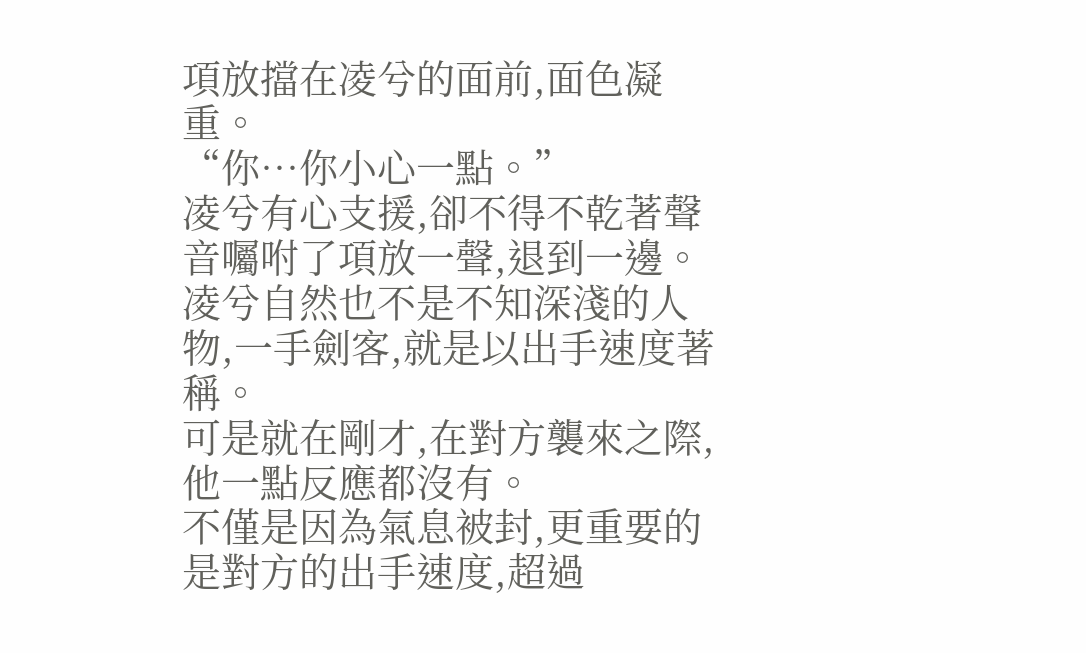項放擋在凌兮的面前,面色凝重。
“你…你小心一點。”
凌兮有心支援,卻不得不乾著聲音囑咐了項放一聲,退到一邊。
凌兮自然也不是不知深淺的人物,一手劍客,就是以出手速度著稱。
可是就在剛才,在對方襲來之際,他一點反應都沒有。
不僅是因為氣息被封,更重要的是對方的出手速度,超過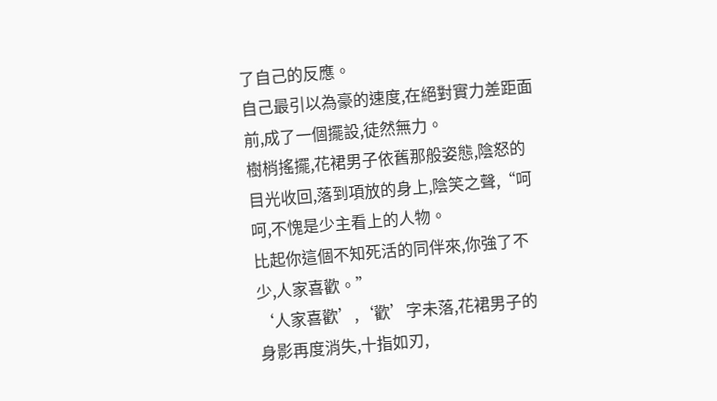了自己的反應。
自己最引以為豪的速度,在絕對實力差距面前,成了一個擺設,徒然無力。
樹梢搖擺,花裙男子依舊那般姿態,陰怒的目光收回,落到項放的身上,陰笑之聲,“呵呵,不愧是少主看上的人物。
比起你這個不知死活的同伴來,你強了不少,人家喜歡。”
‘人家喜歡’,‘歡’字未落,花裙男子的身影再度消失,十指如刃,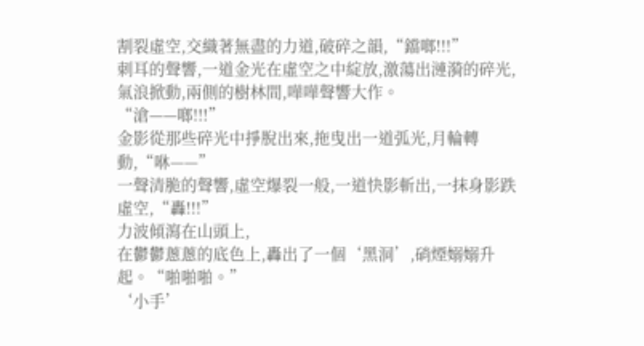割裂虛空,交織著無盡的力道,破碎之韻,“鐺啷!!!”
刺耳的聲響,一道金光在虛空之中綻放,激蕩出漣漪的碎光,氣浪掀動,兩側的樹林間,嘩嘩聲響大作。
“滄——啷!!!”
金影從那些碎光中掙脫出來,拖曳出一道弧光,月輪轉動,“咻——”
一聲清脆的聲響,虛空爆裂一般,一道快影斬出,一抹身影跌虛空,“轟!!!”
力波傾瀉在山頭上,
在鬱鬱蔥蔥的底色上,轟出了一個‘黑洞’,硝煙嫋嫋升起。“啪啪啪。”
‘小手’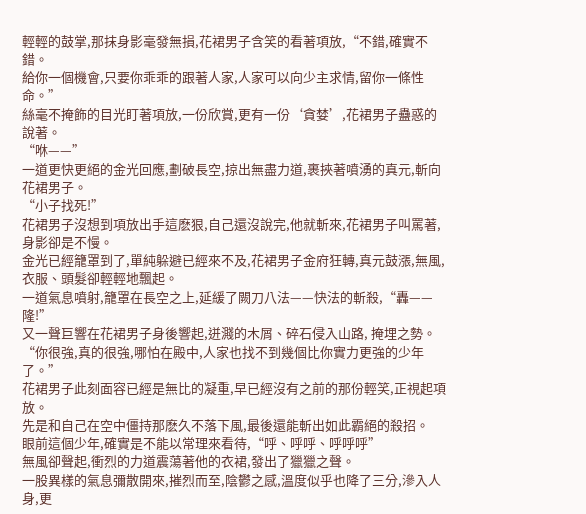輕輕的鼓掌,那抹身影毫發無損,花裙男子含笑的看著項放,“不錯,確實不錯。
給你一個機會,只要你乖乖的跟著人家,人家可以向少主求情,留你一條性命。”
絲毫不掩飾的目光盯著項放,一份欣賞,更有一份‘貪婪’,花裙男子蠱惑的說著。
“咻——”
一道更快更絕的金光回應,劃破長空,掠出無盡力道,裹挾著噴湧的真元,斬向花裙男子。
“小子找死!”
花裙男子沒想到項放出手這麽狠,自己還沒說完,他就斬來,花裙男子叫罵著,身影卻是不慢。
金光已經籠罩到了,單純躲避已經來不及,花裙男子金府狂轉,真元鼓漲,無風,衣服、頭髮卻輕輕地飄起。
一道氣息噴射,籠罩在長空之上,延緩了闕刀八法——快法的斬殺,“轟——隆!”
又一聲巨響在花裙男子身後響起,迸濺的木屑、碎石侵入山路, 掩埋之勢。
“你很強,真的很強,哪怕在殿中,人家也找不到幾個比你實力更強的少年了。”
花裙男子此刻面容已經是無比的凝重,早已經沒有之前的那份輕笑,正視起項放。
先是和自己在空中僵持那麽久不落下風,最後還能斬出如此霸絕的殺招。
眼前這個少年,確實是不能以常理來看待,“呼、呼呼、呼呼呼”
無風卻聲起,衝烈的力道震蕩著他的衣裙,發出了獵獵之聲。
一股異樣的氣息彌散開來,摧烈而至,陰鬱之感,溫度似乎也降了三分,滲入人身,更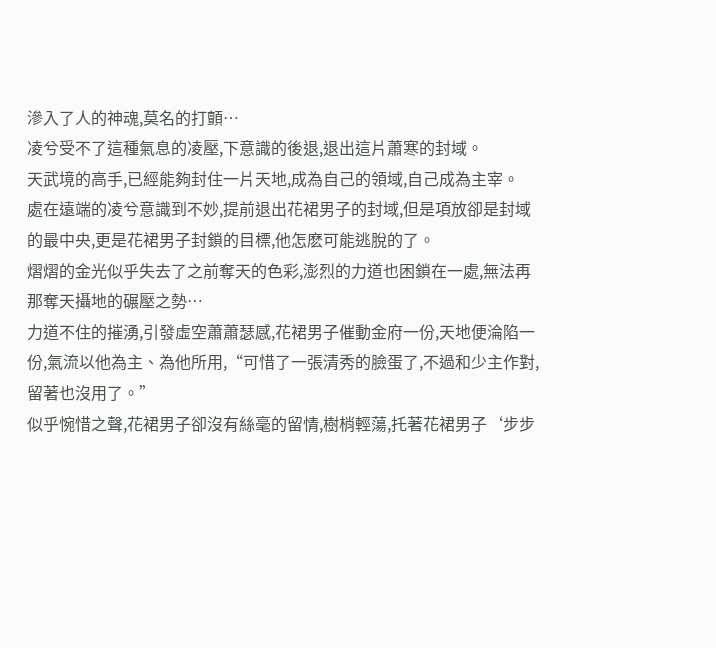滲入了人的神魂,莫名的打顫…
凌兮受不了這種氣息的凌壓,下意識的後退,退出這片蕭寒的封域。
天武境的高手,已經能夠封住一片天地,成為自己的領域,自己成為主宰。
處在遠端的凌兮意識到不妙,提前退出花裙男子的封域,但是項放卻是封域的最中央,更是花裙男子封鎖的目標,他怎麽可能逃脫的了。
熠熠的金光似乎失去了之前奪天的色彩,澎烈的力道也困鎖在一處,無法再那奪天攝地的碾壓之勢…
力道不住的摧湧,引發虛空蕭蕭瑟感,花裙男子催動金府一份,天地便淪陷一份,氣流以他為主、為他所用,“可惜了一張清秀的臉蛋了,不過和少主作對,留著也沒用了。”
似乎惋惜之聲,花裙男子卻沒有絲毫的留情,樹梢輕蕩,托著花裙男子‘步步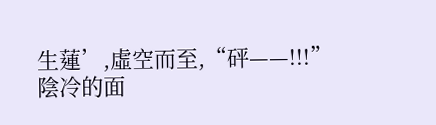生蓮’,虛空而至,“砰——!!!”
陰冷的面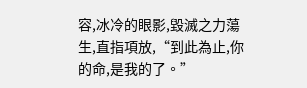容,冰冷的眼影,毀滅之力蕩生,直指項放,“到此為止,你的命,是我的了。”